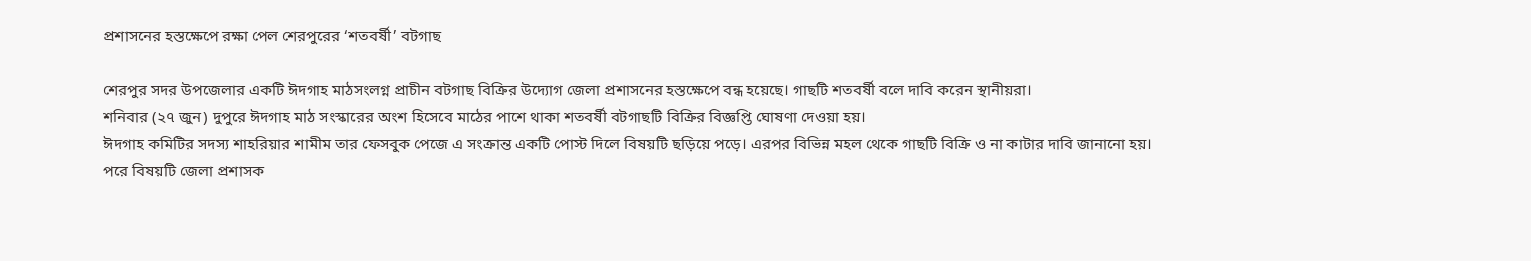প্রশাসনের হস্তক্ষেপে রক্ষা পেল শেরপুরের ‘শতবর্ষী’ বটগাছ

শেরপুর সদর উপজেলার একটি ঈদগাহ মাঠসংলগ্ন প্রাচীন বটগাছ বিক্রির উদ্যোগ জেলা প্রশাসনের হস্তক্ষেপে বন্ধ হয়েছে। গাছটি শতবর্ষী বলে দাবি করেন স্থানীয়রা।
শনিবার (২৭ জুন) দুপুরে ঈদগাহ মাঠ সংস্কারের অংশ হিসেবে মাঠের পাশে থাকা শতবর্ষী বটগাছটি বিক্রির বিজ্ঞপ্তি ঘোষণা দেওয়া হয়।
ঈদগাহ কমিটির সদস্য শাহরিয়ার শামীম তার ফেসবুক পেজে এ সংক্রান্ত একটি পোস্ট দিলে বিষয়টি ছড়িয়ে পড়ে। এরপর বিভিন্ন মহল থেকে গাছটি বিক্রি ও না কাটার দাবি জানানো হয়।
পরে বিষয়টি জেলা প্রশাসক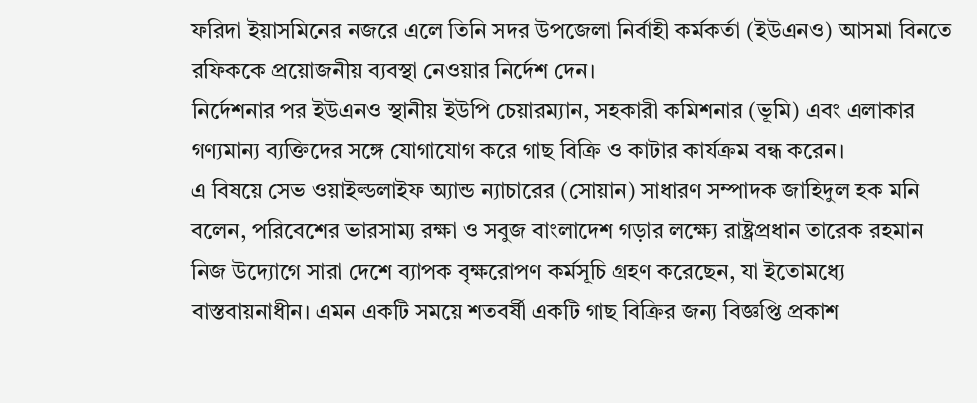ফরিদা ইয়াসমিনের নজরে এলে তিনি সদর উপজেলা নির্বাহী কর্মকর্তা (ইউএনও) আসমা বিনতে রফিককে প্রয়োজনীয় ব্যবস্থা নেওয়ার নির্দেশ দেন।
নির্দেশনার পর ইউএনও স্থানীয় ইউপি চেয়ারম্যান, সহকারী কমিশনার (ভূমি) এবং এলাকার গণ্যমান্য ব্যক্তিদের সঙ্গে যোগাযোগ করে গাছ বিক্রি ও কাটার কার্যক্রম বন্ধ করেন।
এ বিষয়ে সেভ ওয়াইল্ডলাইফ অ্যান্ড ন্যাচারের (সোয়ান) সাধারণ সম্পাদক জাহিদুল হক মনি বলেন, পরিবেশের ভারসাম্য রক্ষা ও সবুজ বাংলাদেশ গড়ার লক্ষ্যে রাষ্ট্রপ্রধান তারেক রহমান নিজ উদ্যোগে সারা দেশে ব্যাপক বৃক্ষরোপণ কর্মসূচি গ্রহণ করেছেন, যা ইতোমধ্যে বাস্তবায়নাধীন। এমন একটি সময়ে শতবর্ষী একটি গাছ বিক্রির জন্য বিজ্ঞপ্তি প্রকাশ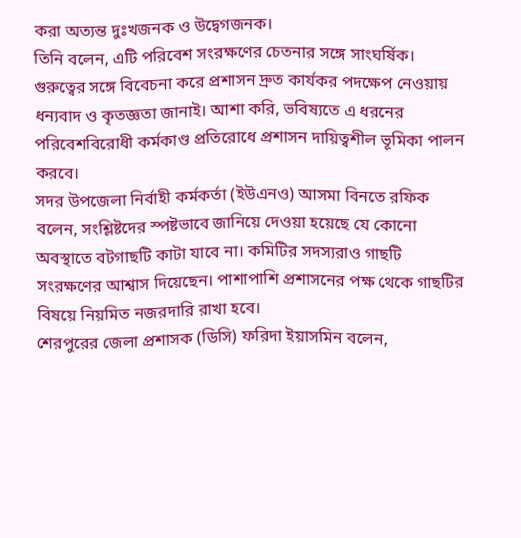করা অত্যন্ত দুঃখজনক ও উদ্বেগজনক।
তিনি বলেন, এটি পরিবেশ সংরক্ষণের চেতনার সঙ্গে সাংঘর্ষিক। গুরুত্বের সঙ্গে বিবেচনা করে প্রশাসন দ্রুত কার্যকর পদক্ষেপ নেওয়ায় ধন্যবাদ ও কৃতজ্ঞতা জানাই। আশা করি, ভবিষ্যতে এ ধরনের পরিবেশবিরোধী কর্মকাণ্ড প্রতিরোধে প্রশাসন দায়িত্বশীল ভূমিকা পালন করবে।
সদর উপজেলা নির্বাহী কর্মকর্তা (ইউএনও) আসমা বিনতে রফিক বলেন, সংশ্লিষ্টদের স্পষ্টভাবে জানিয়ে দেওয়া হয়েছে যে কোনো অবস্থাতে বটগাছটি কাটা যাবে না। কমিটির সদস্যরাও গাছটি সংরক্ষণের আশ্বাস দিয়েছেন। পাশাপাশি প্রশাসনের পক্ষ থেকে গাছটির বিষয়ে নিয়মিত নজরদারি রাখা হবে।
শেরপুরের জেলা প্রশাসক (ডিসি) ফরিদা ইয়াসমিন বলেন,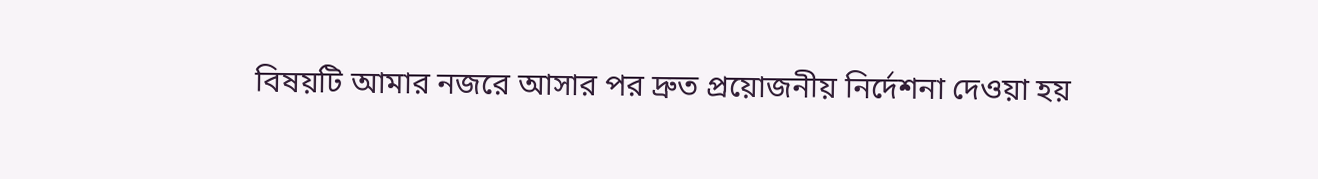বিষয়টি আমার নজরে আসার পর দ্রুত প্রয়োজনীয় নির্দেশনা দেওয়া হয়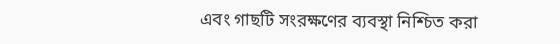এবং গাছটি সংরক্ষণের ব্যবস্থা নিশ্চিত করা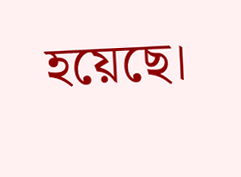হয়েছে।